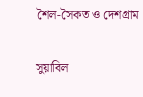শৈল-সৈকত ও দেশগ্রাম

সুয়াবিল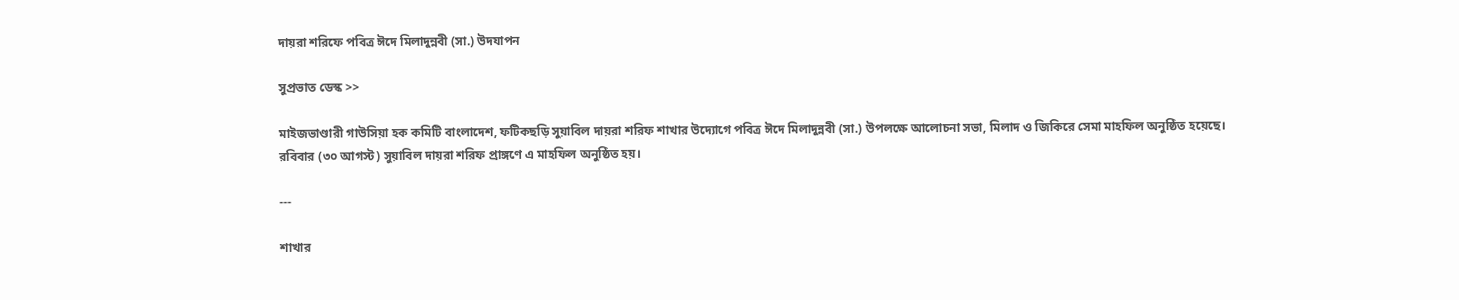দায়রা শরিফে পবিত্র ঈদে মিলাদুন্নবী (সা.) উদযাপন

সুপ্রভাত ডেস্ক >>

মাইজভাণ্ডারী গাউসিয়া হক কমিটি বাংলাদেশ, ফটিকছড়ি সুয়াবিল দায়রা শরিফ শাখার উদ্যোগে পবিত্র ঈদে মিলাদুন্নবী (সা.) উপলক্ষে আলোচনা সভা, মিলাদ ও জিকিরে সেমা মাহফিল অনুষ্ঠিত হয়েছে। রবিবার (৩০ আগস্ট) সুয়াবিল দায়রা শরিফ প্রাঙ্গণে এ মাহফিল অনুষ্ঠিত হয়।

---

শাখার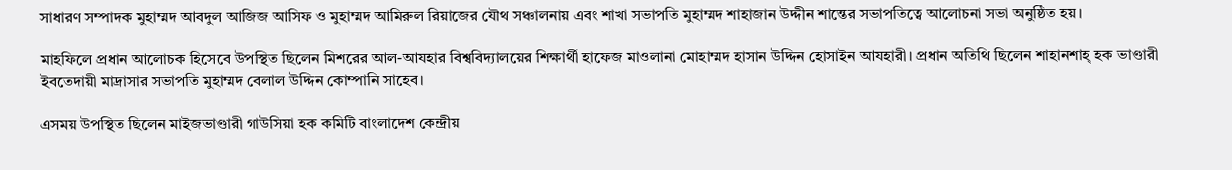সাধারণ সম্পাদক মুহাম্মদ আবদুল আজিজ আসিফ ও মুহাম্মদ আমিরুল রিয়াজের যৌথ সঞ্চালনায় এবং শাখা সভাপতি মুহাম্মদ শাহাজান উদ্দীন শান্তের সভাপতিত্বে আলোচনা সভা অনুষ্ঠিত হয়।

মাহফিলে প্রধান আলোচক হিসেবে উপস্থিত ছিলেন মিশরের আল-আযহার বিশ্ববিদ্যালয়ের শিক্ষার্থী হাফেজ মাওলানা মোহাম্মদ হাসান উদ্দিন হোসাইন আযহারী। প্রধান অতিথি ছিলেন শাহানশাহ্ হক ভাণ্ডারী ইবতেদায়ী মাদ্রাসার সভাপতি মুহাম্মদ বেলাল উদ্দিন কোম্পানি সাহেব।

এসময় উপস্থিত ছিলেন মাইজভাণ্ডারী গাউসিয়া হক কমিটি বাংলাদেশ কেন্দ্রীয়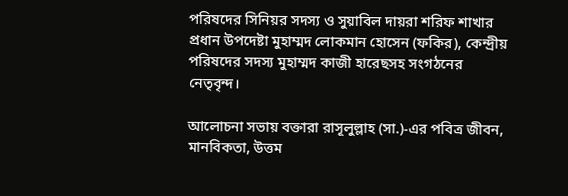পরিষদের সিনিয়র সদস্য ও সুয়াবিল দায়রা শরিফ শাখার প্রধান উপদেষ্টা মুহাম্মদ লোকমান হোসেন (ফকির), কেন্দ্রীয় পরিষদের সদস্য মুহাম্মদ কাজী হারেছসহ সংগঠনের নেতৃবৃন্দ।

আলোচনা সভায় বক্তারা রাসূলুল্লাহ (সা.)-এর পবিত্র জীবন, মানবিকতা, উত্তম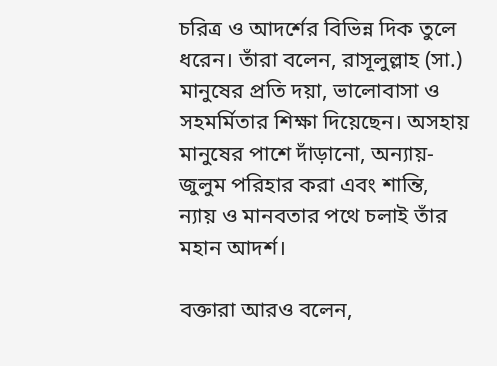চরিত্র ও আদর্শের বিভিন্ন দিক তুলে ধরেন। তাঁরা বলেন, রাসূলুল্লাহ (সা.) মানুষের প্রতি দয়া, ভালোবাসা ও সহমর্মিতার শিক্ষা দিয়েছেন। অসহায় মানুষের পাশে দাঁড়ানো, অন্যায়-জুলুম পরিহার করা এবং শান্তি, ন্যায় ও মানবতার পথে চলাই তাঁর মহান আদর্শ।

বক্তারা আরও বলেন,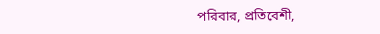পরিবার, প্রতিবেশী,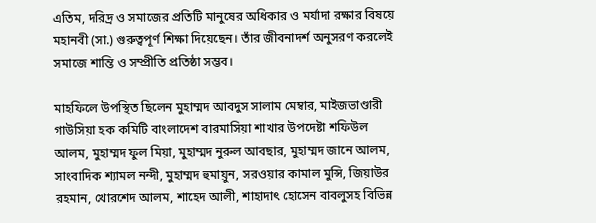এতিম, দরিদ্র ও সমাজের প্রতিটি মানুষের অধিকার ও মর্যাদা রক্ষার বিষয়ে মহানবী (সা.) গুরুত্বপূর্ণ শিক্ষা দিয়েছেন। তাঁর জীবনাদর্শ অনুসরণ করলেই সমাজে শান্তি ও সম্প্রীতি প্রতিষ্ঠা সম্ভব।

মাহফিলে উপস্থিত ছিলেন মুহাম্মদ আবদুস সালাম মেম্বার, মাইজভাণ্ডারী গাউসিয়া হক কমিটি বাংলাদেশ বারমাসিয়া শাখার উপদেষ্টা শফিউল আলম, মুহাম্মদ ফুল মিয়া, মুহাম্মদ নুরুল আবছার, মুহাম্মদ জানে আলম, সাংবাদিক শ্যামল নন্দী, মুহাম্মদ হুমায়ুন, সরওয়ার কামাল মুন্সি, জিয়াউর রহমান, খোরশেদ আলম, শাহেদ আলী, শাহাদাৎ হোসেন বাবলুসহ বিভিন্ন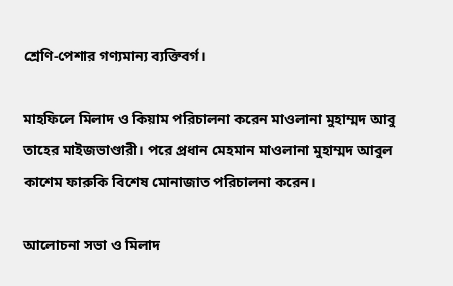শ্রেণি-পেশার গণ্যমান্য ব্যক্তিবর্গ।

মাহফিলে মিলাদ ও কিয়াম পরিচালনা করেন মাওলানা মুহাম্মদ আবু তাহের মাইজভাণ্ডারী। পরে প্রধান মেহমান মাওলানা মুহাম্মদ আবুল কাশেম ফারুকি বিশেষ মোনাজাত পরিচালনা করেন।

আলোচনা সভা ও মিলাদ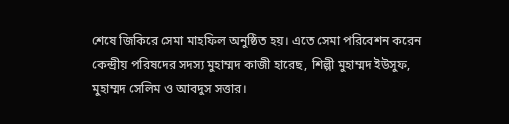শেষে জিকিরে সেমা মাহফিল অনুষ্ঠিত হয়। এতে সেমা পরিবেশন করেন কেন্দ্রীয় পরিষদের সদস্য মুহাম্মদ কাজী হারেছ, শিল্পী মুহাম্মদ ইউসুফ, মুহাম্মদ সেলিম ও আবদুস সত্তার।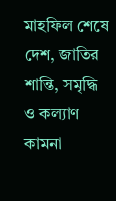মাহফিল শেষে দেশ, জাতির শান্তি, সমৃদ্ধি ও কল্যাণ কামনা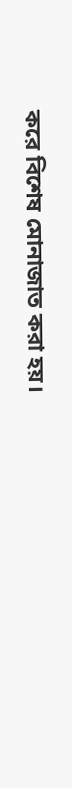করে বিশেষ মোনাজাত করা হয়।